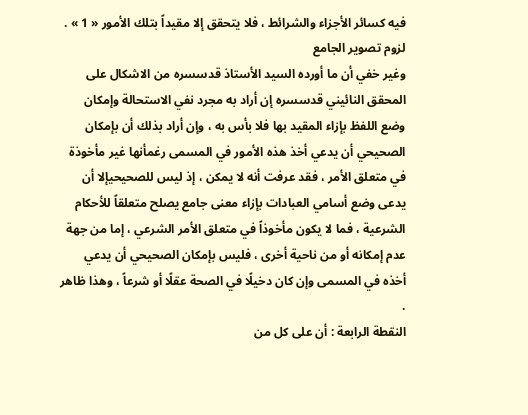فيه كسائر الأجزاء والشرائط ، فلا يتحقق إلا مقيداً بتلك الأمور « 1 » .
لزوم تصوير الجامع
وغير خفي أن ما أورده السيد الأستاذ قدسسره من الاشكال على المحقق النائيني قدسسره إن أراد به مجرد نفي الاستحالة وإمكان وضع اللفظ بإزاء المقيد بها فلا بأس به ، وإن أراد بذلك أن بإمكان الصحيحي أن يدعي أخذ هذه الأمور في المسمى رغمأنها غير مأخوذة في متعلق الأمر ، فقد عرفت أنه لا يمكن ، إذ ليس للصحيحيإلا أن يدعى وضع أسامي العبادات بإزاء معنى جامع يصلح متعلقاً للأحكام الشرعية ، فما لا يكون مأخوذاً في متعلق الأمر الشرعي ، إما من جهة عدم إمكانه أو من ناحية أخرى ، فليس بإمكان الصحيحي أن يدعي أخذه في المسمى وإن كان دخيلًا في الصحة عقلًا أو شرعاً ، وهذا ظاهر .
النقطة الرابعة : أن على كل من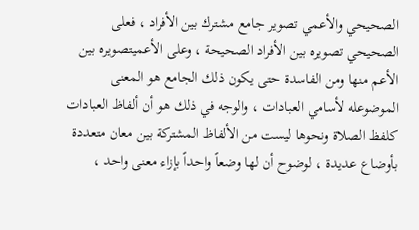الصحيحي والأعمي تصوير جامع مشترك بين الأفراد ، فعلى الصحيحي تصويره بين الأفراد الصحيحة ، وعلى الأعميتصويره بين الأعم منها ومن الفاسدة حتى يكون ذلك الجامع هو المعنى الموضوعله لأسامي العبادات ، والوجه في ذلك هو أن ألفاظ العبادات كلفظ الصلاة ونحوها ليست من الألفاظ المشتركة بين معان متعددة بأوضاع عديدة ، لوضوح أن لها وضعاً واحداً بإزاء معنى واحد ،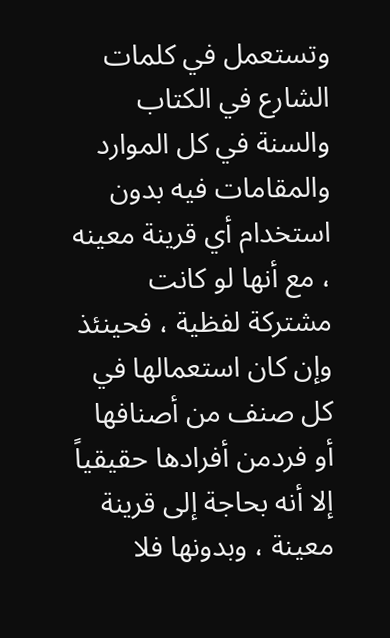وتستعمل في كلمات الشارع في الكتاب والسنة في كل الموارد والمقامات فيه بدون استخدام أي قرينة معينه ، مع أنها لو كانت مشتركة لفظية ، فحينئذ وإن كان استعمالها في كل صنف من أصنافها أو فردمن أفرادها حقيقياً إلا أنه بحاجة إلى قرينة معينة ، وبدونها فلا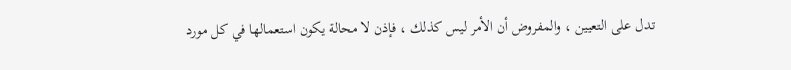تدل على التعيين ، والمفروض أن الأمر ليس كذلك ، فإذن لا محالة يكون استعمالها في كل مورد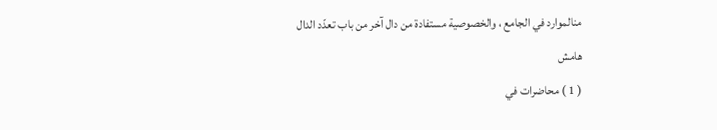منالموارد في الجامع ، والخصوصية مستفادة من دال آخر من باب تعدّد الدال
هامش
( 1 ) محاضرات في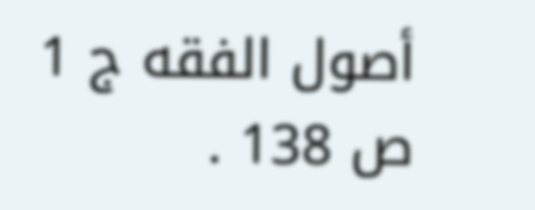أصول الفقه ج 1 ص 138 .